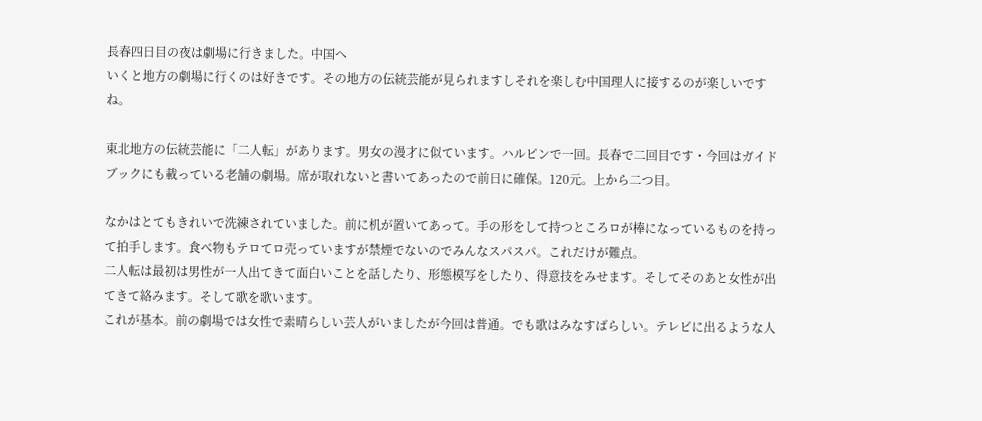長春四日目の夜は劇場に行きました。中国へ
いくと地方の劇場に行くのは好きです。その地方の伝統芸能が見られますしそれを楽しむ中国理人に接するのが楽しいですね。

東北地方の伝統芸能に「二人転」があります。男女の漫才に似ています。ハルピンで一回。長春で二回目です・今回はガイドブックにも載っている老舗の劇場。席が取れないと書いてあったので前日に確保。120元。上から二つ目。

なかはとてもきれいで洗練されていました。前に机が置いてあって。手の形をして持つところロが棒になっているものを持って拍手します。食べ物もテロてロ売っていますが禁煙でないのでみんなスパスパ。これだけが難点。
二人転は最初は男性が一人出てきて面白いことを話したり、形態模写をしたり、得意技をみせます。そしてそのあと女性が出てきて絡みます。そして歌を歌います。
これが基本。前の劇場では女性で素晴らしい芸人がいましたが今回は普通。でも歌はみなすばらしい。テレビに出るような人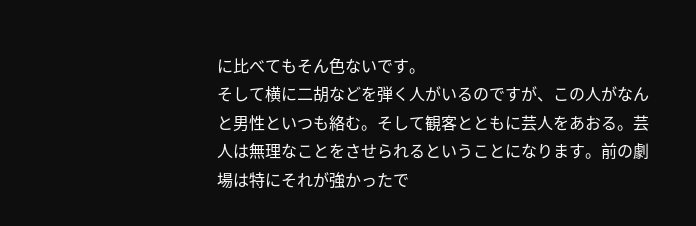に比べてもそん色ないです。
そして横に二胡などを弾く人がいるのですが、この人がなんと男性といつも絡む。そして観客とともに芸人をあおる。芸人は無理なことをさせられるということになります。前の劇場は特にそれが強かったで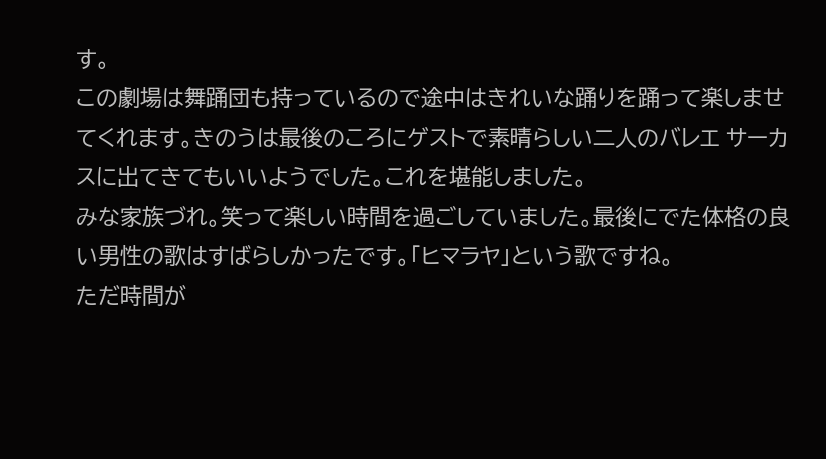す。
この劇場は舞踊団も持っているので途中はきれいな踊りを踊って楽しませてくれます。きのうは最後のころにゲストで素晴らしい二人のバレエ サーカスに出てきてもいいようでした。これを堪能しました。
みな家族づれ。笑って楽しい時間を過ごしていました。最後にでた体格の良い男性の歌はすばらしかったです。「ヒマラヤ」という歌ですね。
ただ時間が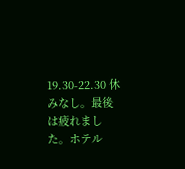19.30-22.30 休みなし。最後は疲れました。ホテル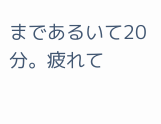まであるいて20分。疲れて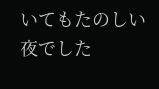いてもたのしい夜でした